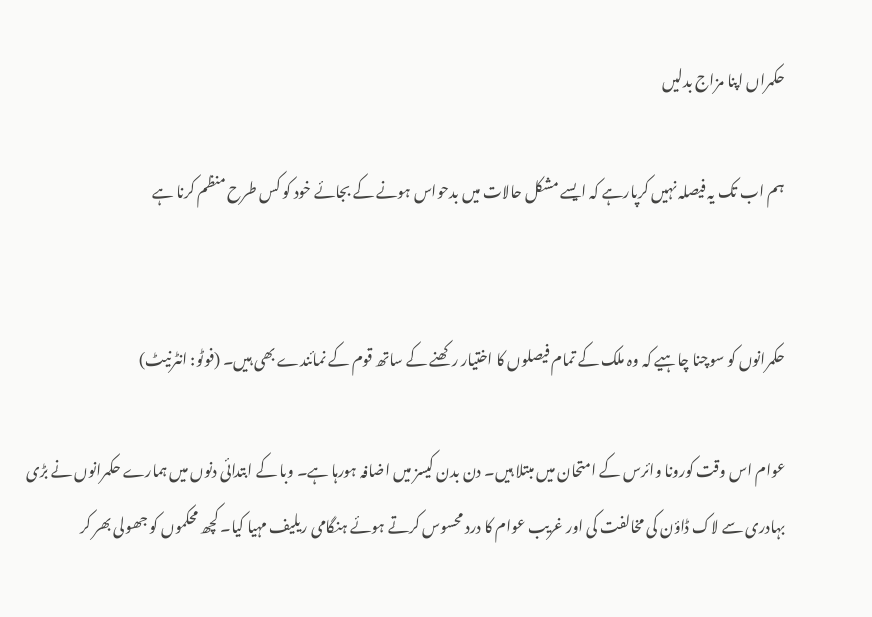حکمراں اپنا مزاج بدلیں

ہم اب تک یہ فیصلہ نہیں کرپارہے کہ ایسے مشکل حالات میں بدحواس ہونے کے بجائے خود کو کس طرح منظم کرنا ہے


حکمرانوں کو سوچنا چاہیے کہ وہ ملک کے تمام فیصلوں کا اختیار رکھنے کے ساتھ قوم کے نمائندے بھی ہیں۔ (فوٹو: انٹرنیٹ)

عوام اس وقت کورونا وائرس کے امتحان میں مبتلا ہیں۔ دن بدن کیسز میں اضافہ ہورہا ہے۔ وبا کے ابتدائی دنوں میں ہمارے حکمرانوں نے بڑی بہادری سے لاک ڈاؤن کی مخالفت کی اور غریب عوام کا درد محسوس کرتے ہوئے ہنگامی ریلیف مہیا کیا۔ کچھ محکموں کو جھولی بھر کر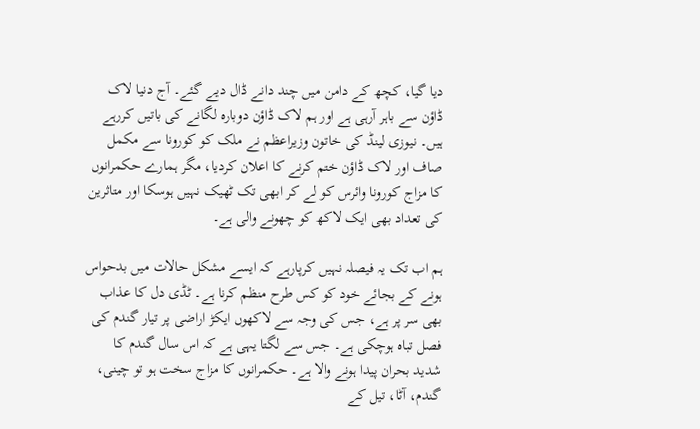دیا گیا، کچھ کے دامن میں چند دانے ڈال دیے گئے۔ آج دنیا لاک ڈاؤن سے باہر آرہی ہے اور ہم لاک ڈاؤن دوبارہ لگانے کی باتیں کررہے ہیں۔ نیوزی لینڈ کی خاتون وزیراعظم نے ملک کو کورونا سے مکمل صاف اور لاک ڈاؤن ختم کرنے کا اعلان کردیا، مگر ہمارے حکمرانوں کا مزاج کورونا وائرس کو لے کر ابھی تک ٹھیک نہیں ہوسکا اور متاثرین کی تعداد بھی ایک لاکھ کو چھونے والی ہے۔

ہم اب تک یہ فیصلہ نہیں کرپارہے کہ ایسے مشکل حالات میں بدحواس ہونے کے بجائے خود کو کس طرح منظم کرنا ہے۔ ٹڈی دل کا عذاب بھی سر پر ہے، جس کی وجہ سے لاکھوں ایکڑ اراضی پر تیار گندم کی فصل تباہ ہوچکی ہے۔ جس سے لگتا یہی ہے کہ اس سال گندم کا شدید بحران پیدا ہونے والا ہے۔ حکمرانوں کا مزاج سخت ہو تو چینی، گندم، آٹا، تیل کے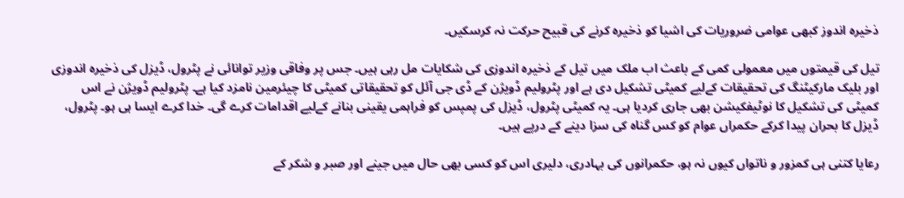ذخیرہ اندوز کبھی عوامی ضروریات کی اشیا کو ذخیرہ کرنے کی قبیح حرکت نہ کرسکیں۔

تیل کی قیمتوں میں معمولی کمی کے باعث اب ملک میں تیل کے ذخیرہ اندوزی کی شکایات مل رہی ہیں۔ جس پر وفاقی وزیر توانائی نے پٹرول، ڈیزل کی ذخیرہ اندوزی اور بلیک مارکیٹنگ کی تحقیقات کےلیے کمیٹی تشکیل دی ہے اور پٹرولیم ڈویژن کے ڈی جی آئل کو تحقیقاتی کمیٹی کا چیئرمین نامزد کیا ہے۔ پٹرولیم ڈویژن نے اس کمیٹی کی تشکیل کا نوٹیفکیشن بھی جاری کردیا ہی۔ یہ کمیٹی پٹرول، ڈیزل کی پمپس کو فراہمی یقینی بنانے کےلیے اقدامات کرے گی۔ خدا کرے ایسا ہی ہو۔ پٹرول، ڈیزل کا بحران پیدا کرکے حکمراں عوام کو کس گناہ کی سزا دینے کے درپے ہیں۔

رعایا کتنی ہی کمزور و ناتواں کیوں نہ ہو، حکمرانوں کی بہادری، دلیری اس کو کسی بھی حال میں جینے اور صبر و شکر کے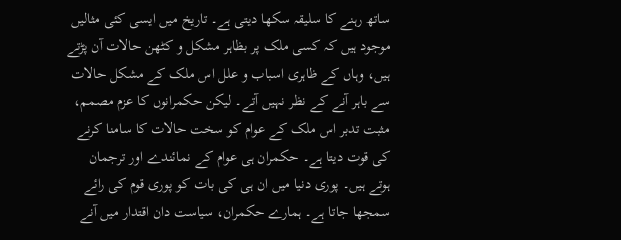ساتھ رہنے کا سلیقہ سکھا دیتی ہے۔ تاریخ میں ایسی کئی مثالیں موجود ہیں کہ کسی ملک پر بظاہر مشکل و کٹھن حالات آن پڑتے ہیں، وہاں کے ظاہری اسباب و علل اس ملک کے مشکل حالات سے باہر آنے کے نظر نہیں آتے۔ لیکن حکمرانوں کا عزم مصمم، مثبت تدبر اس ملک کے عوام کو سخت حالات کا سامنا کرنے کی قوت دیتا ہے۔ حکمران ہی عوام کے نمائندے اور ترجمان ہوتے ہیں۔ پوری دنیا میں ان ہی کی بات کو پوری قوم کی رائے سمجھا جاتا ہے۔ ہمارے حکمران، سیاست دان اقتدار میں آنے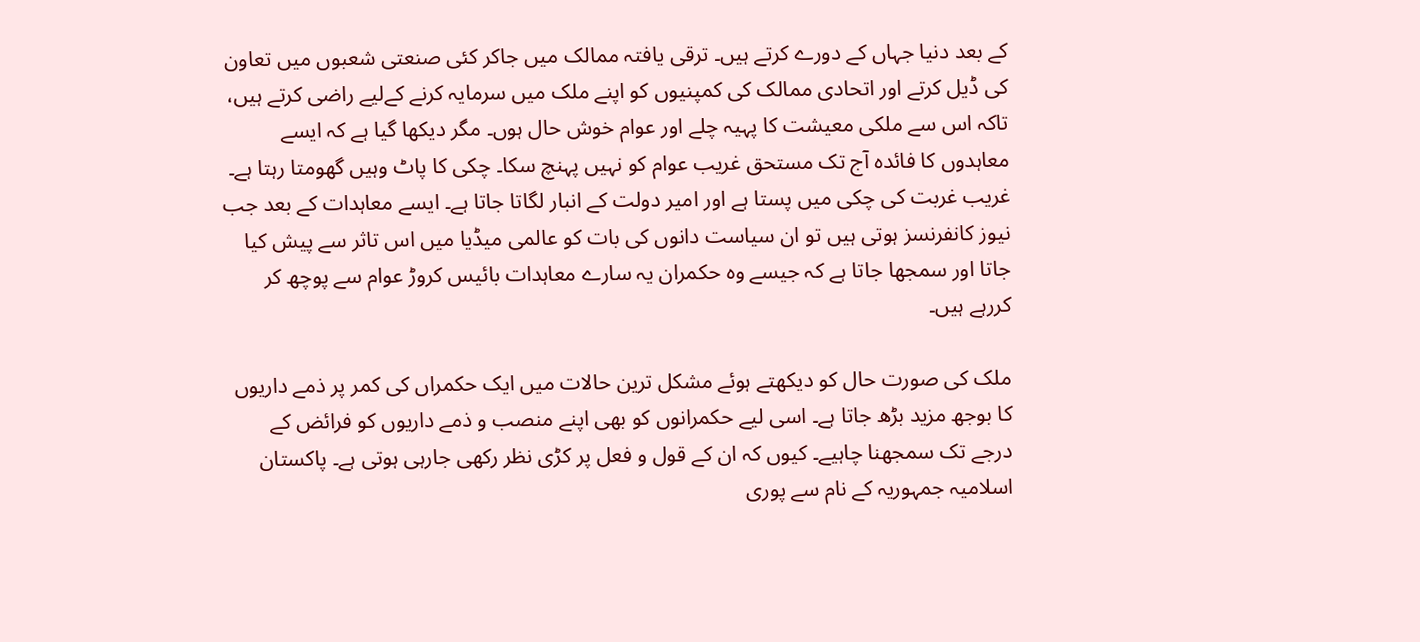کے بعد دنیا جہاں کے دورے کرتے ہیں۔ ترقی یافتہ ممالک میں جاکر کئی صنعتی شعبوں میں تعاون کی ڈیل کرتے اور اتحادی ممالک کی کمپنیوں کو اپنے ملک میں سرمایہ کرنے کےلیے راضی کرتے ہیں، تاکہ اس سے ملکی معیشت کا پہیہ چلے اور عوام خوش حال ہوں۔ مگر دیکھا گیا ہے کہ ایسے معاہدوں کا فائدہ آج تک مستحق غریب عوام کو نہیں پہنچ سکا۔ چکی کا پاٹ وہیں گھومتا رہتا ہے۔ غریب غربت کی چکی میں پستا ہے اور امیر دولت کے انبار لگاتا جاتا ہے۔ ایسے معاہدات کے بعد جب نیوز کانفرنسز ہوتی ہیں تو ان سیاست دانوں کی بات کو عالمی میڈیا میں اس تاثر سے پیش کیا جاتا اور سمجھا جاتا ہے کہ جیسے وہ حکمران یہ سارے معاہدات بائیس کروڑ عوام سے پوچھ کر کررہے ہیں۔

ملک کی صورت حال کو دیکھتے ہوئے مشکل ترین حالات میں ایک حکمراں کی کمر پر ذمے داریوں کا بوجھ مزید بڑھ جاتا ہے۔ اسی لیے حکمرانوں کو بھی اپنے منصب و ذمے داریوں کو فرائض کے درجے تک سمجھنا چاہیے۔ کیوں کہ ان کے قول و فعل پر کڑی نظر رکھی جارہی ہوتی ہے۔ پاکستان اسلامیہ جمہوریہ کے نام سے پوری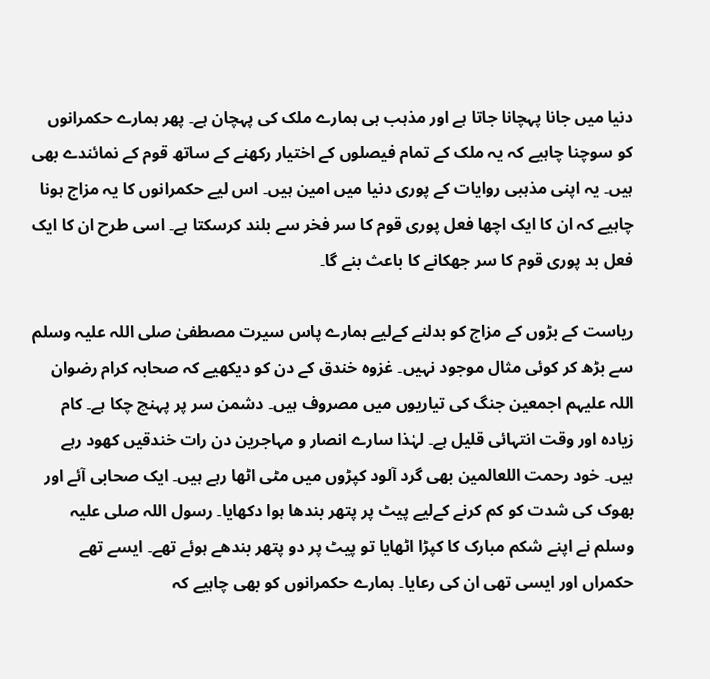دنیا میں جانا پہچانا جاتا ہے اور مذہب ہی ہمارے ملک کی پہچان ہے۔ پھر ہمارے حکمرانوں کو سوچنا چاہیے کہ یہ ملک کے تمام فیصلوں کے اختیار رکھنے کے ساتھ قوم کے نمائندے بھی ہیں۔ یہ اپنی مذہبی روایات کے پوری دنیا میں امین ہیں۔ اس لیے حکمرانوں کا یہ مزاج ہونا چاہیے کہ ان کا ایک اچھا فعل پوری قوم کا سر فخر سے بلند کرسکتا ہے۔ اسی طرح ان کا ایک فعل بد پوری قوم کا سر جھکانے کا باعث بنے گا۔

ریاست کے بڑوں کے مزاج کو بدلنے کےلیے ہمارے پاس سیرت مصطفیٰ صلی اللہ علیہ وسلم سے بڑھ کر کوئی مثال موجود نہیں۔ غزوہ خندق کے دن کو دیکھیے کہ صحابہ کرام رضوان اللہ علیہم اجمعین جنگ کی تیاریوں میں مصروف ہیں۔ دشمن سر پر پہنچ چکا ہے۔ کام زیادہ اور وقت انتہائی قلیل ہے۔ لہٰذا سارے انصار و مہاجرین دن رات خندقیں کھود رہے ہیں۔ خود رحمت اللعالمین بھی گرد آلود کپڑوں میں مٹی اٹھا رہے ہیں۔ ایک صحابی آئے اور بھوک کی شدت کو کم کرنے کےلیے پیٹ پر پتھر بندھا ہوا دکھایا۔ رسول اللہ صلی علیہ وسلم نے اپنے شکم مبارک کا کپڑا اٹھایا تو پیٹ پر دو پتھر بندھے ہوئے تھے۔ ایسے تھے حکمراں اور ایسی تھی ان کی رعایا۔ ہمارے حکمرانوں کو بھی چاہیے کہ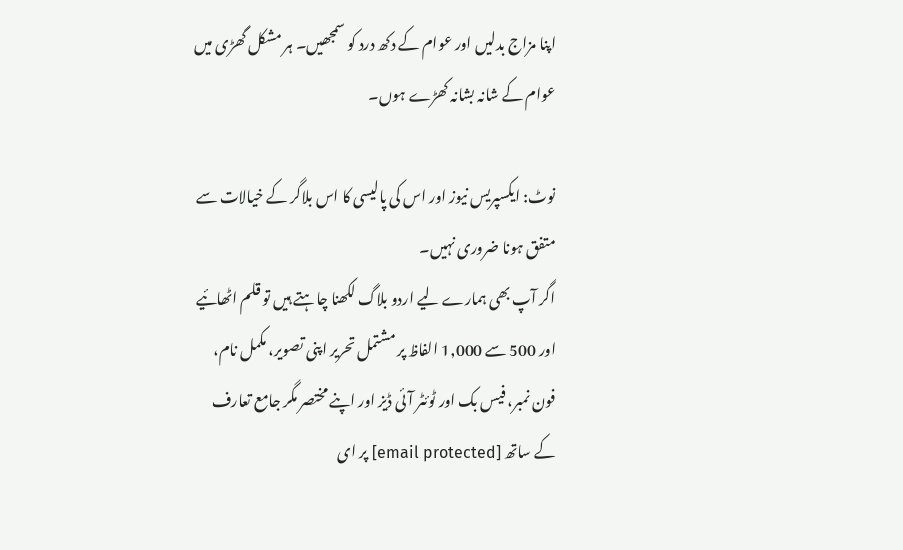اپنا مزاج بدلیں اور عوام کے دکھ درد کو سمجھیں۔ ہر مشکل گھڑی میں عوام کے شانہ بشانہ کھڑے ہوں۔

نوٹ: ایکسپریس نیوز اور اس کی پالیسی کا اس بلاگر کے خیالات سے متفق ہونا ضروری نہیں۔
اگر آپ بھی ہمارے لیے اردو بلاگ لکھنا چاہتے ہیں تو قلم اٹھائیے اور 500 سے 1,000 الفاظ پر مشتمل تحریر اپنی تصویر، مکمل نام، فون نمبر، فیس بک اور ٹوئٹر آئی ڈیز اور اپنے مختصر مگر جامع تعارف کے ساتھ [email protected] پر ای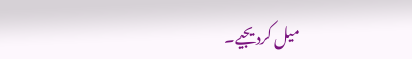میل کردیجیے۔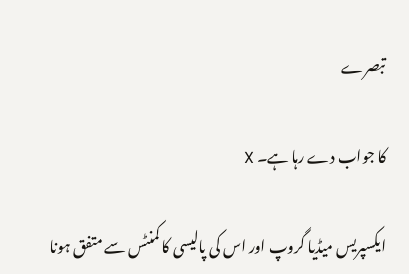تبصرے

کا جواب دے رہا ہے۔ X

ایکسپریس میڈیا گروپ اور اس کی پالیسی کا کمنٹس سے متفق ہونا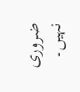ضروری نہیں۔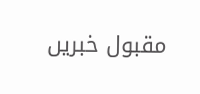مقبول خبریں